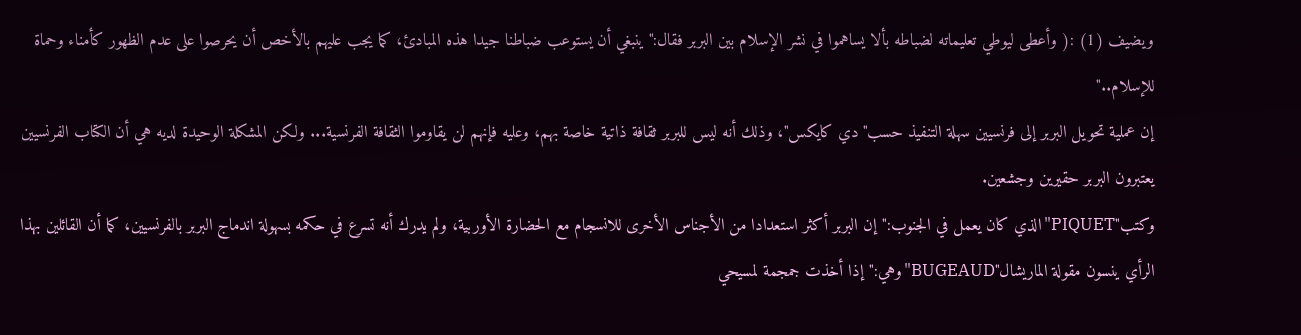ويضيف (1) :( وأعطى ليوطي تعليماته لضباطه بألا يساهموا في نشر الإسلام بين البربر فقال:"ينبغي أن يستوعب ضباطنا جيدا هذه المبادئ، كما يجب عليهم بالأخص أن يحرصوا على عدم الظهور كأمناء وحماة للإسلام.."
إن عملية تحويل البربر إلى فرنسيين سهلة التنفيذ حسب"دي كايكس"، وذلك أنه ليس للبربر ثقافة ذاتية خاصة بهم، وعليه فإنهم لن يقاوموا الثقافة الفرنسية... ولكن المشكلة الوحيدة لديه هي أن الكتاب الفرنسيين يعتبرون البربر حقيرين وجشعين.
وكتب"PIQUET"الذي كان يعمل في الجنوب:"إن البربر أكثر استعدادا من الأجناس الأخرى للانسجام مع الحضارة الأوربية، ولم يدرك أنه تسرع في حكمه بسهولة اندماج البربر بالفرنسيين، كما أن القائلين بهذا الرأي ينسون مقولة الماريشال"BUGEAUD"وهي:"إذا أخذت جمجمة لمسيحي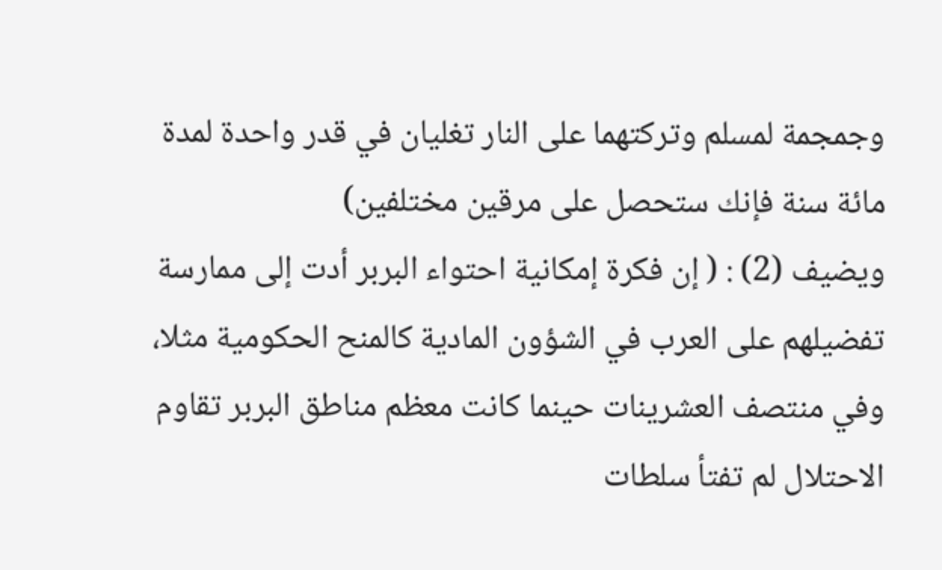وجمجمة لمسلم وتركتهما على النار تغليان في قدر واحدة لمدة مائة سنة فإنك ستحصل على مرقين مختلفين)
ويضيف (2) : ( إن فكرة إمكانية احتواء البربر أدت إلى ممارسة تفضيلهم على العرب في الشؤون المادية كالمنح الحكومية مثلا، وفي منتصف العشرينات حينما كانت معظم مناطق البربر تقاوم الاحتلال لم تفتأ سلطات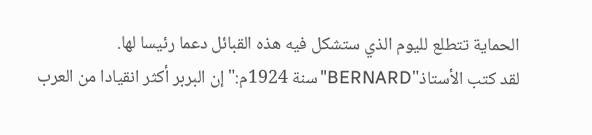الحماية تتطلع لليوم الذي ستشكل فيه هذه القبائل دعما رئيسا لها.
لقد كتب الأستاذ"BERNARD"سنة 1924م:"إن البربر أكثر انقيادا من العرب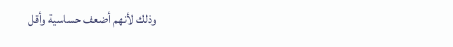وذلك لأنهم أضعف حساسية وأقل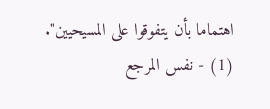اهتماما بأن يتفوقوا على المسيحيين".
(1) - نفس المرجع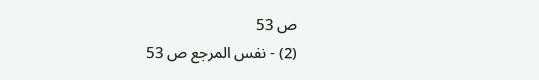ص 53
(2) - نفس المرجع ص 53